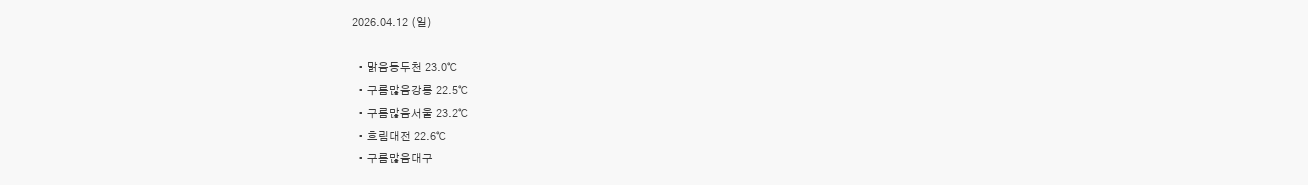2026.04.12 (일)

  • 맑음동두천 23.0℃
  • 구름많음강릉 22.5℃
  • 구름많음서울 23.2℃
  • 흐림대전 22.6℃
  • 구름많음대구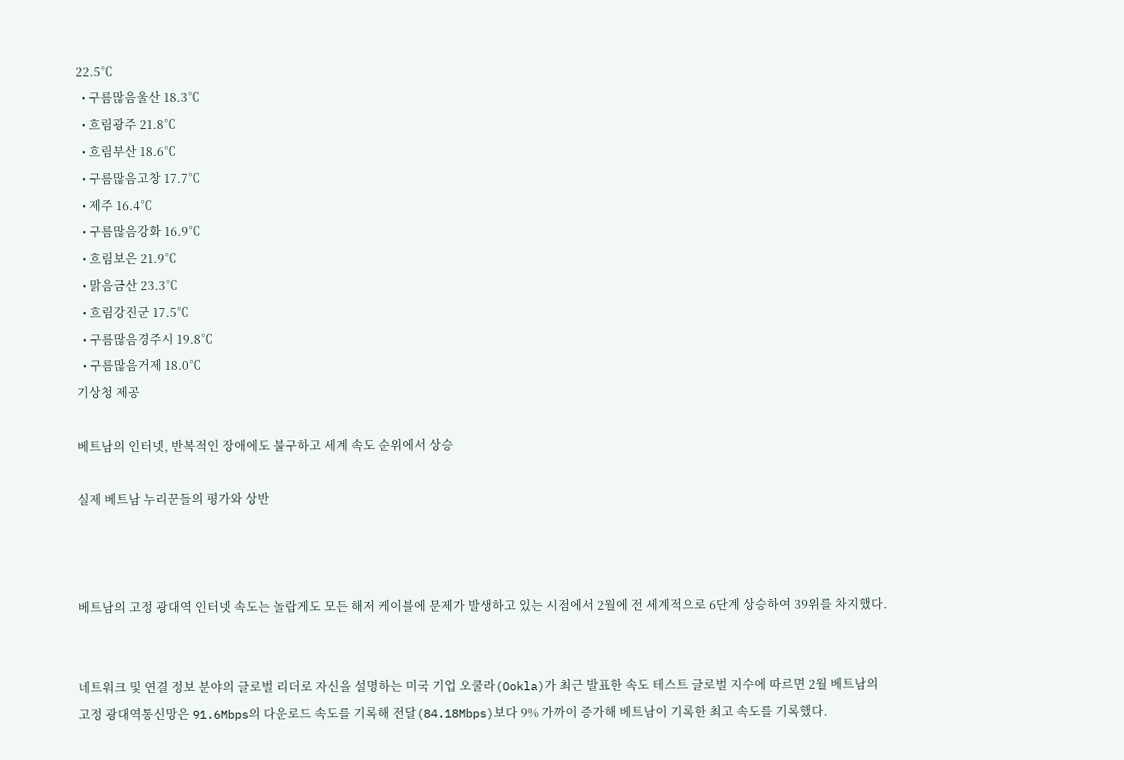22.5℃
  • 구름많음울산 18.3℃
  • 흐림광주 21.8℃
  • 흐림부산 18.6℃
  • 구름많음고창 17.7℃
  • 제주 16.4℃
  • 구름많음강화 16.9℃
  • 흐림보은 21.9℃
  • 맑음금산 23.3℃
  • 흐림강진군 17.5℃
  • 구름많음경주시 19.8℃
  • 구름많음거제 18.0℃
기상청 제공

베트남의 인터넷, 반복적인 장애에도 불구하고 세계 속도 순위에서 상승

실제 베트남 누리꾼들의 평가와 상반



베트남의 고정 광대역 인터넷 속도는 놀랍게도 모든 해저 케이블에 문제가 발생하고 있는 시점에서 2월에 전 세계적으로 6단계 상승하여 39위를 차지했다.


네트워크 및 연결 정보 분야의 글로벌 리더로 자신을 설명하는 미국 기업 오쿨라(Ookla)가 최근 발표한 속도 테스트 글로벌 지수에 따르면 2월 베트남의 고정 광대역통신망은 91.6Mbps의 다운로드 속도를 기록해 전달(84.18Mbps)보다 9% 가까이 증가해 베트남이 기록한 최고 속도를 기록했다.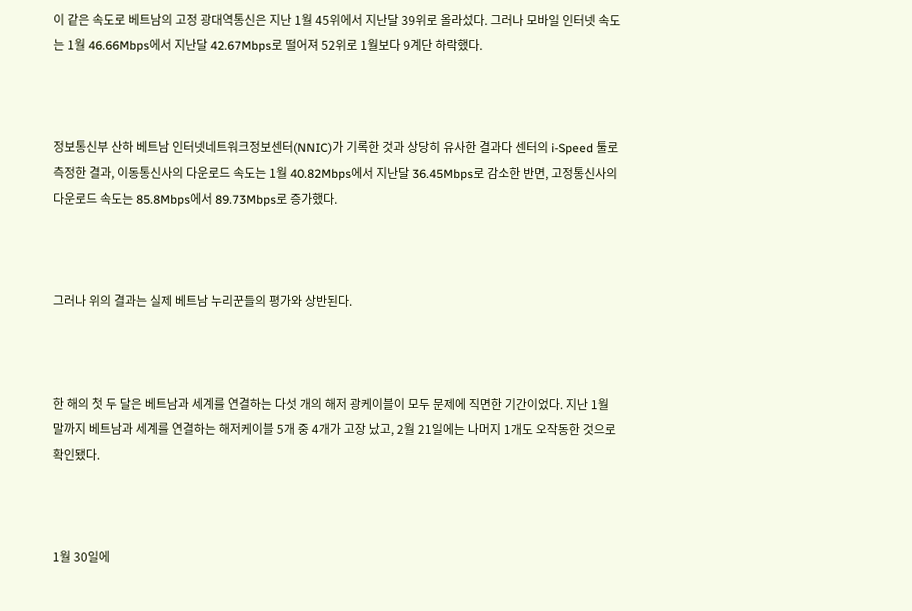이 같은 속도로 베트남의 고정 광대역통신은 지난 1월 45위에서 지난달 39위로 올라섰다. 그러나 모바일 인터넷 속도는 1월 46.66Mbps에서 지난달 42.67Mbps로 떨어져 52위로 1월보다 9계단 하락했다.



정보통신부 산하 베트남 인터넷네트워크정보센터(NNIC)가 기록한 것과 상당히 유사한 결과다 센터의 i-Speed 툴로 측정한 결과, 이동통신사의 다운로드 속도는 1월 40.82Mbps에서 지난달 36.45Mbps로 감소한 반면, 고정통신사의 다운로드 속도는 85.8Mbps에서 89.73Mbps로 증가했다.



그러나 위의 결과는 실제 베트남 누리꾼들의 평가와 상반된다.



한 해의 첫 두 달은 베트남과 세계를 연결하는 다섯 개의 해저 광케이블이 모두 문제에 직면한 기간이었다. 지난 1월 말까지 베트남과 세계를 연결하는 해저케이블 5개 중 4개가 고장 났고, 2월 21일에는 나머지 1개도 오작동한 것으로 확인됐다.



1월 30일에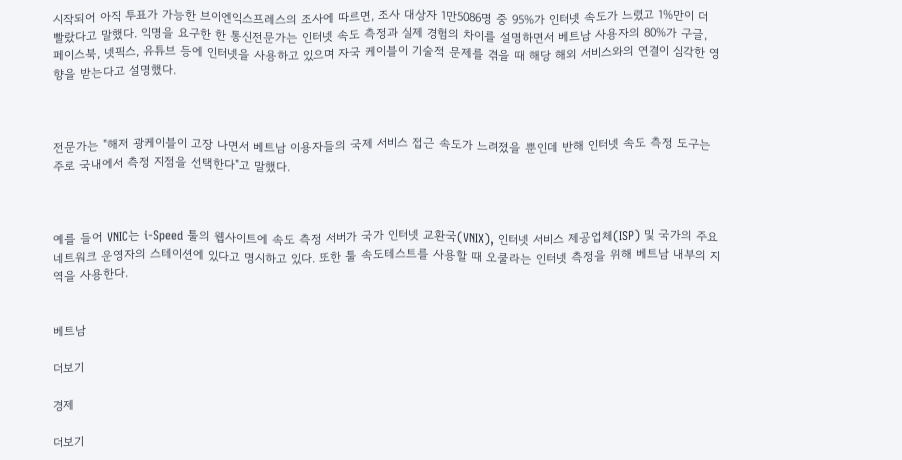시작되어 아직 투표가 가능한 브이엔익스프레스의 조사에 따르면, 조사 대상자 1만5086명 중 95%가 인터넷 속도가 느렸고 1%만이 더 빨랐다고 말했다. 익명을 요구한 한 통신전문가는 인터넷 속도 측정과 실제 경험의 차이를 설명하면서 베트남 사용자의 80%가 구글, 페이스북, 넷픽스, 유튜브 등에 인터넷을 사용하고 있으며 자국 케이블이 기술적 문제를 겪을 때 해당 해외 서비스와의 연결이 심각한 영향을 받는다고 설명했다.



전문가는 "해저 광케이블이 고장 나면서 베트남 이용자들의 국제 서비스 접근 속도가 느려졌을 뿐인데 반해 인터넷 속도 측정 도구는 주로 국내에서 측정 지점을 선택한다"고 말했다.



예를 들어 VNIC는 i-Speed 툴의 웹사이트에 속도 측정 서버가 국가 인터넷 교환국(VNIX), 인터넷 서비스 제공업체(ISP) 및 국가의 주요 네트워크 운영자의 스테이션에 있다고 명시하고 있다. 또한 툴 속도테스트를 사용할 때 오쿨라는 인터넷 측정을 위해 베트남 내부의 지역을 사용한다.


베트남

더보기

경제

더보기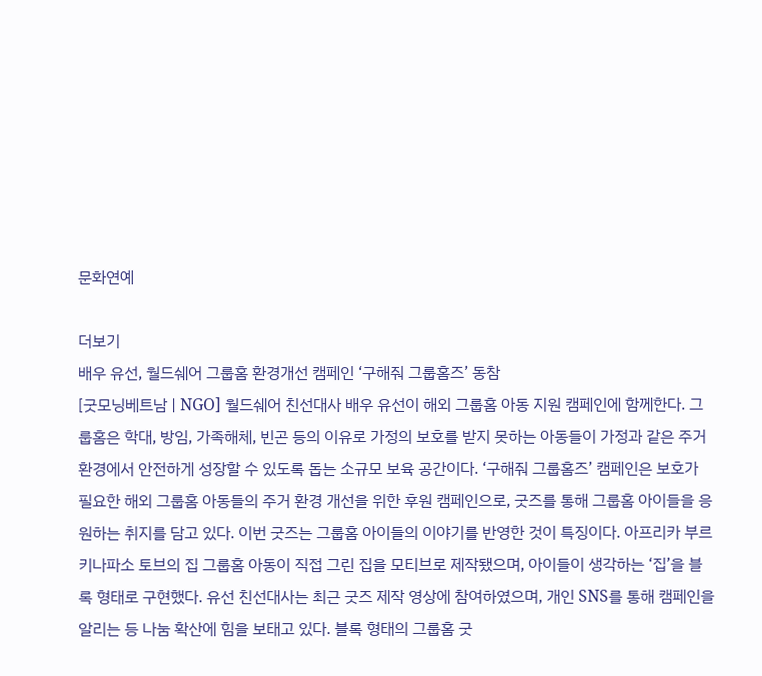문화연예

더보기
배우 유선, 월드쉐어 그룹홈 환경개선 캠페인 ‘구해줘 그룹홈즈’ 동참
[굿모닝베트남 | NGO] 월드쉐어 친선대사 배우 유선이 해외 그룹홈 아동 지원 캠페인에 함께한다. 그룹홈은 학대, 방임, 가족해체, 빈곤 등의 이유로 가정의 보호를 받지 못하는 아동들이 가정과 같은 주거 환경에서 안전하게 성장할 수 있도록 돕는 소규모 보육 공간이다. ‘구해줘 그룹홈즈’ 캠페인은 보호가 필요한 해외 그룹홈 아동들의 주거 환경 개선을 위한 후원 캠페인으로, 굿즈를 통해 그룹홈 아이들을 응원하는 취지를 담고 있다. 이번 굿즈는 그룹홈 아이들의 이야기를 반영한 것이 특징이다. 아프리카 부르키나파소 토브의 집 그룹홈 아동이 직접 그린 집을 모티브로 제작됐으며, 아이들이 생각하는 ‘집’을 블록 형태로 구현했다. 유선 친선대사는 최근 굿즈 제작 영상에 참여하였으며, 개인 SNS를 통해 캠페인을 알리는 등 나눔 확산에 힘을 보태고 있다. 블록 형태의 그룹홈 굿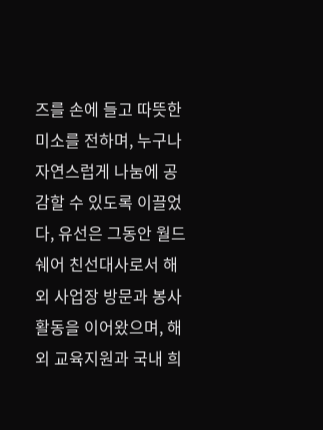즈를 손에 들고 따뜻한 미소를 전하며, 누구나 자연스럽게 나눔에 공감할 수 있도록 이끌었다, 유선은 그동안 월드쉐어 친선대사로서 해외 사업장 방문과 봉사활동을 이어왔으며, 해외 교육지원과 국내 희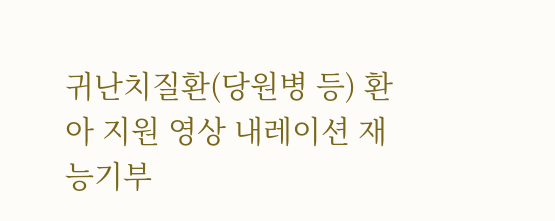귀난치질환(당원병 등) 환아 지원 영상 내레이션 재능기부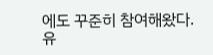에도 꾸준히 참여해왔다. 유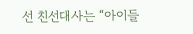선 친선대사는 “아이들